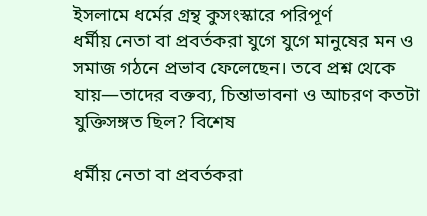ইসলামে ধর্মের গ্রন্থ কুসংস্কারে পরিপূর্ণ
ধর্মীয় নেতা বা প্রবর্তকরা যুগে যুগে মানুষের মন ও সমাজ গঠনে প্রভাব ফেলেছেন। তবে প্রশ্ন থেকে যায়—তাদের বক্তব্য, চিন্তাভাবনা ও আচরণ কতটা যুক্তিসঙ্গত ছিল? বিশেষ

ধর্মীয় নেতা বা প্রবর্তকরা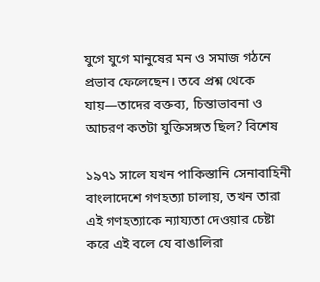যুগে যুগে মানুষের মন ও সমাজ গঠনে প্রভাব ফেলেছেন। তবে প্রশ্ন থেকে যায়—তাদের বক্তব্য, চিন্তাভাবনা ও আচরণ কতটা যুক্তিসঙ্গত ছিল? বিশেষ

১৯৭১ সালে যখন পাকিস্তানি সেনাবাহিনী বাংলাদেশে গণহত্যা চালায়, তখন তারা এই গণহত্যাকে ন্যায্যতা দেওয়ার চেষ্টা করে এই বলে যে বাঙালিরা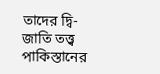তাদের দ্বি-জাতি তত্ত্ব পাকিস্তানের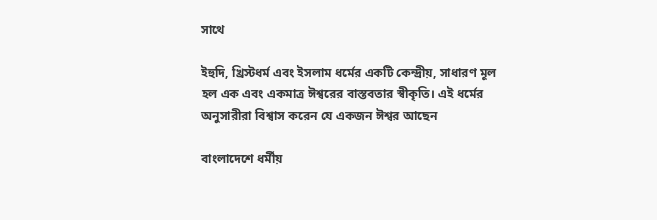সাথে

ইহুদি, খ্রিস্টধর্ম এবং ইসলাম ধর্মের একটি কেন্দ্রীয়, সাধারণ মূল হল এক এবং একমাত্র ঈশ্বরের বাস্তবতার স্বীকৃতি। এই ধর্মের অনুসারীরা বিশ্বাস করেন যে একজন ঈশ্বর আছেন

বাংলাদেশে ধর্মীয়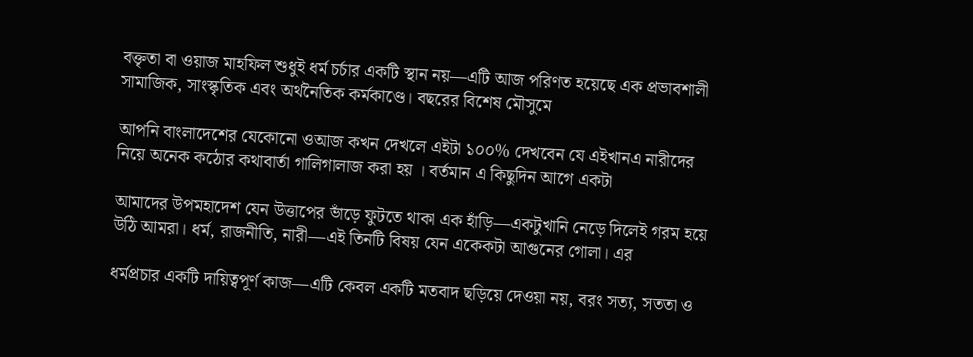বক্তৃতা বা ওয়াজ মাহফিল শুধুই ধর্ম চর্চার একটি স্থান নয়—এটি আজ পরিণত হয়েছে এক প্রভাবশালী সামাজিক, সাংস্কৃতিক এবং অর্থনৈতিক কর্মকাণ্ডে। বছরের বিশেষ মৌসুমে

আপনি বাংলাদেশের যেকোনো ওআজ কখন দেখলে এইটা ১০০% দেখবেন যে এইখানএ নারীদের নিয়ে অনেক কঠোর কথাবার্তা গালিগালাজ করা হয় । বর্তমান এ কিছুদিন আগে একটা

আমাদের উপমহাদেশ যেন উত্তাপের ভাঁড়ে ফুটতে থাকা এক হাঁড়ি—একটুখানি নেড়ে দিলেই গরম হয়ে উঠি আমরা। ধর্ম, রাজনীতি, নারী—এই তিনটি বিষয় যেন একেকটা আগুনের গোলা। এর

ধর্মপ্রচার একটি দায়িত্বপূর্ণ কাজ—এটি কেবল একটি মতবাদ ছড়িয়ে দেওয়া নয়, বরং সত্য, সততা ও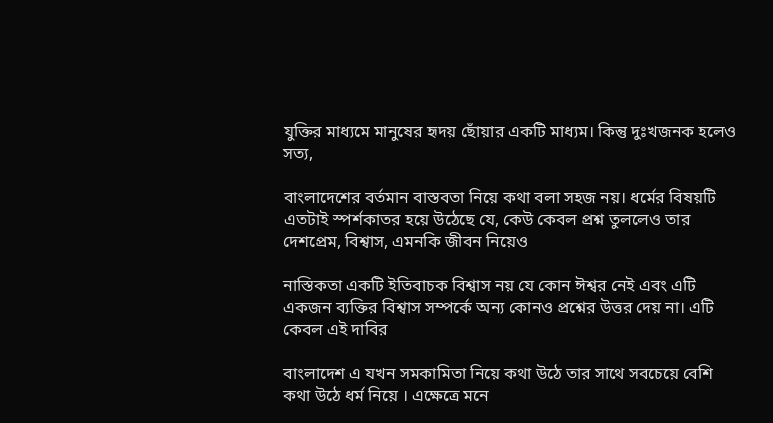যুক্তির মাধ্যমে মানুষের হৃদয় ছোঁয়ার একটি মাধ্যম। কিন্তু দুঃখজনক হলেও সত্য,

বাংলাদেশের বর্তমান বাস্তবতা নিয়ে কথা বলা সহজ নয়। ধর্মের বিষয়টি এতটাই স্পর্শকাতর হয়ে উঠেছে যে, কেউ কেবল প্রশ্ন তুললেও তার দেশপ্রেম, বিশ্বাস, এমনকি জীবন নিয়েও

নাস্তিকতা একটি ইতিবাচক বিশ্বাস নয় যে কোন ঈশ্বর নেই এবং এটি একজন ব্যক্তির বিশ্বাস সম্পর্কে অন্য কোনও প্রশ্নের উত্তর দেয় না। এটি কেবল এই দাবির

বাংলাদেশ এ যখন সমকামিতা নিয়ে কথা উঠে তার সাথে সবচেয়ে বেশি কথা উঠে ধর্ম নিয়ে । এক্ষেত্রে মনে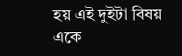হয় এই দুইটা বিষয় একে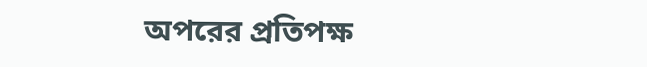অপরের প্রতিপক্ষ